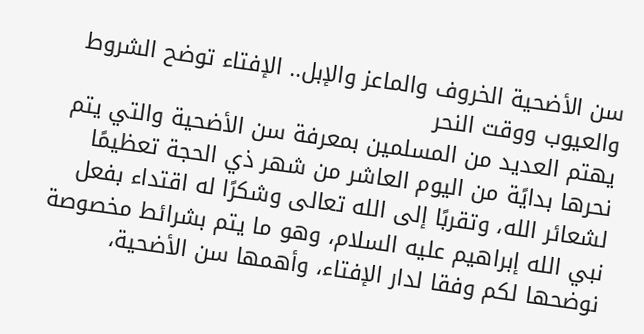سن الأضحية الخروف والماعز والإبل.. الإفتاء توضح الشروط والعيوب ووقت النحر
يهتم العديد من المسلمين بمعرفة سن الأضحية والتي يتم نحرها بدايًة من اليوم العاشر من شهر ذي الحجة تعظيمًا لشعائر الله، وتقربًا إلى الله تعالى وشكرًا له اقتداء بفعل نبي الله إبراهيم عليه السلام، وهو ما يتم بشرائط مخصوصة نوضحها لكم وفقا لدار الإفتاء، وأهمها سن الأضحية،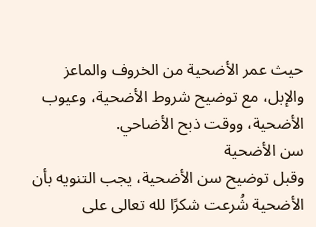حيث عمر الأضحية من الخروف والماعز والإبل، مع توضيح شروط الأضحية، وعيوب الأضحية، ووقت ذبح الأضاحي.
سن الأضحية
وقبل توضيح سن الأضحية، يجب التنويه بأن الأضحية شُرعت شكرًا لله تعالى على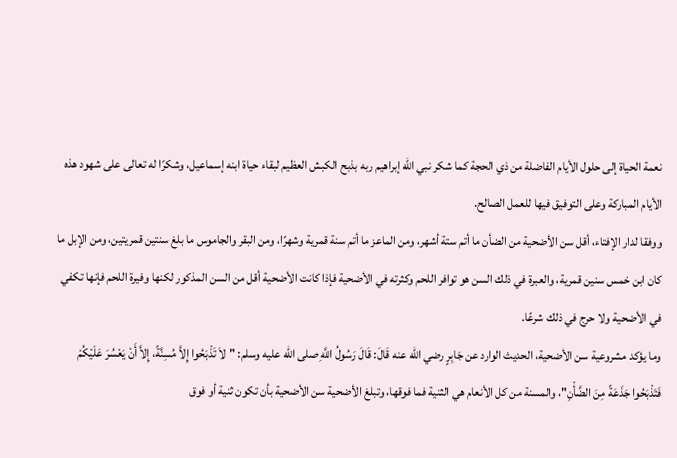نعمة الحياة إلى حلول الأيام الفاضلة من ذي الحجة كما شكر نبي الله إبراهيم ربه بذبح الكبش العظيم لبقاء حياة ابنه إسماعيل، وشكرًا له تعالى على شهود هذه الأيام المباركة وعلى التوفيق فيها للعمل الصالح.
ووفقا لدار الإفتاء، أقل سن الأضحية من الضأن ما أتم ستة أشهر، ومن الماعز ما أتم سنة قمرية وشهرًا، ومن البقر والجاموس ما بلغ سنتين قمريتين، ومن الإبل ما كان ابن خمس سنين قمرية، والعبرة في ذلك السن هو توافر اللحم وكثرته في الأضحية فإذا كانت الأضحية أقل من السن المذكور لكنها وفيرة اللحم فإنها تكفي في الأضحية ولا حرج في ذلك شرعًا.
وما يؤكد مشروعية سن الأضحية، الحديث الوارد عن جَابِرٍ رضي الله عنه قَالَ: قَالَ رَسُولُ اللَّهِ صلى الله عليه وسلم: "لاَ تَذْبَحُوا إِلاَّ مُسِنَّةً، إِلاَّ أَنْ يَعْسُرَ عَلَيْكُمْ فَتَذْبَحُوا جَذَعَةً مِنَ الضَّأْنِ"، والمسنة من كل الأنعام هي الثنية فما فوقها، وتبلغ الأضحية سن الأضحية بأن تكون ثنية أو فوق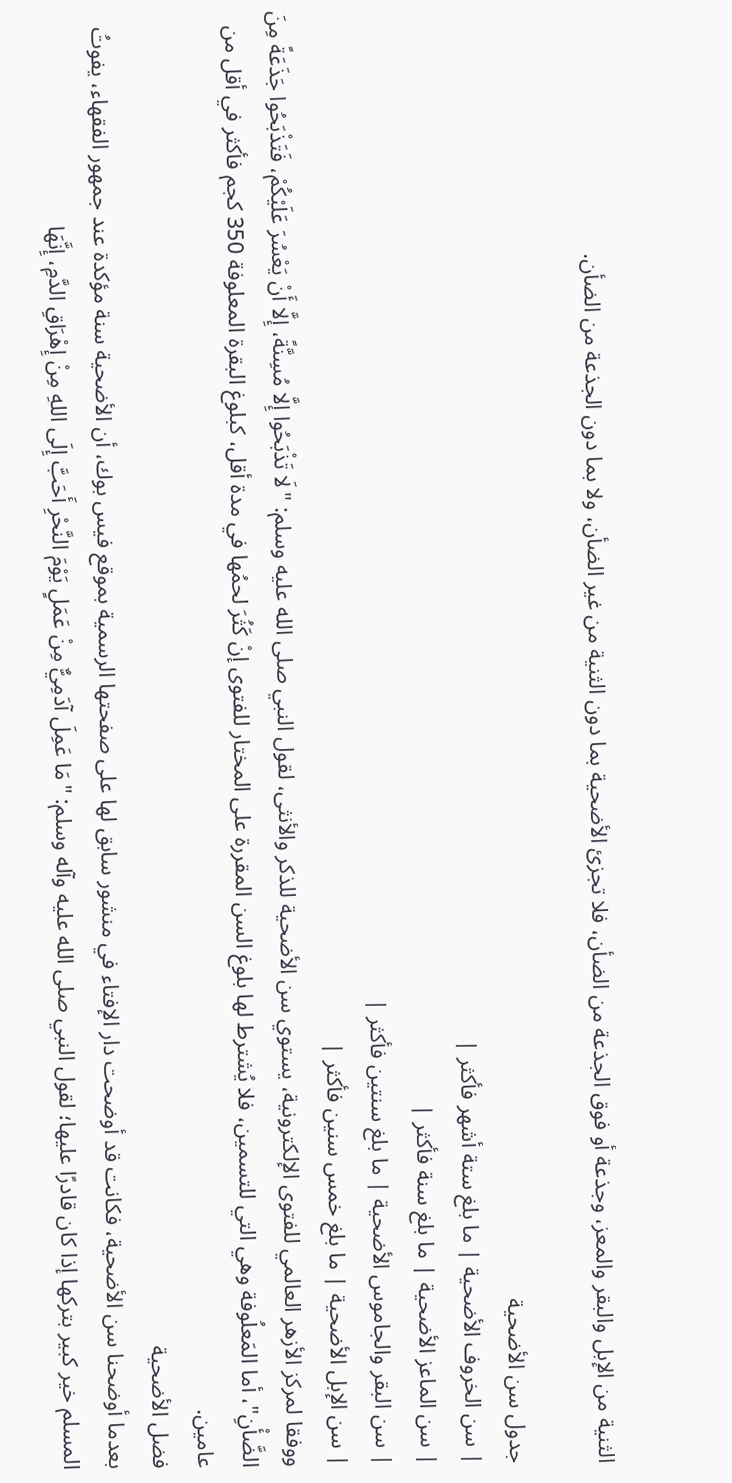الثنية من الإبل والبقر والمعز، وجذعة أو فوق الجذعة من الضأن، فلا تجزئ الأضحية بما دون الثنية من غير الضأن، ولا بما دون الجذعة من الضأن.

جدول سن الأضحية
| سن الخروف الأضحية | ما بلغ ستة أشهر فأكثر |
| سن الماعز الأضحية | ما بلغ سنة فأكثر |
| سن البقر والجاموس الأضحية | ما بلغ سنتين فأكثر |
| سن الإبل الأضحية | ما بلغ خمس سنين فأكثر |
ووفقا لمركز الأزهر العالمي للفتوى الإلكترونية، يستوي سن الأضحية للذكر والأنثى، لقول النبي صلى الله عليه وسلم: "لَا تَذْبَحُوا إِلَّا مُسِنَّةً، إِلَّا أَنْ يَعْسُرَ عَلَيْكُمْ، فَتَذْبَحُوا جَذَعَةً مِنَ الضَّأْنِ"، أما المَعلُوفة وهي التي للتسمين، فلا يُشترط لها بلوغ السن المقررة على المختار للفتوى إنْ كَثُرَ لحمُها في مدة أقل، كبلوغ البقرة المعلوفة 350 كجم فأكثر في أقل من عامين.
فضل الأضحية
بعدما أوضحنا سن الأضحية، فكانت قد أوضحت دار الإفتاء في منشور سابق لها على صفحتها الرسمية بموقع فيس بوك، أن الأضحية سنة مؤكدة عند جمهور الفقهاء، يفوتُ المسلم خير كبير بتركها إذا كان قادرًا عليها؛ لقول النبي صلى الله عليه وآله وسلم: "مَا عَمِلَ آدَمِيٌّ مِنْ عَمَلٍ يَوْمَ النَّحْرِ أَحَبَّ إِلَى اللهِ مِنْ إِهْرَاقِ الدَّمِ، إِنَّهَا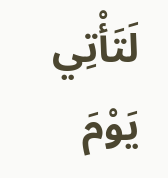لَتَأْتِي يَوْمَ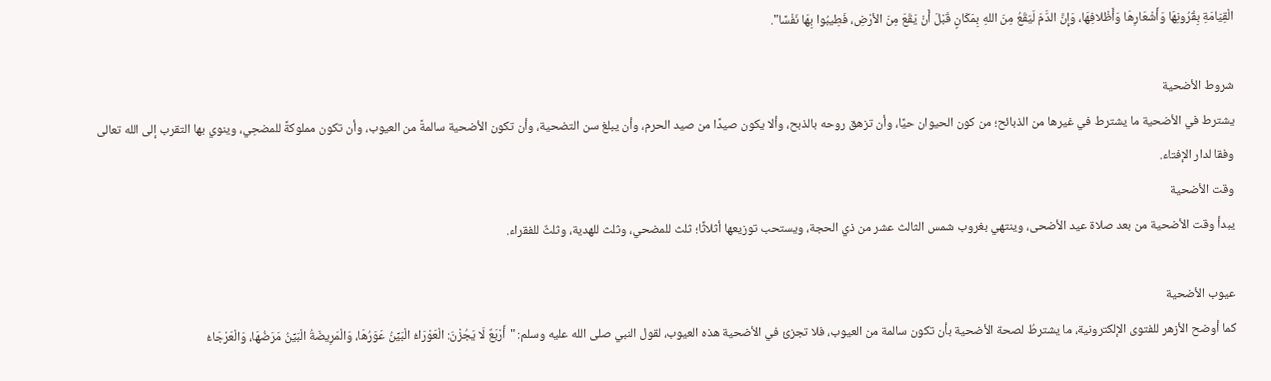الْقِيَامَةِ بِقُرُونِهَا وَأَشْعَارِهَا وَأَظْلافِهَا، وَإِنَّ الدَّمَ لَيَقَعُ مِنَ اللهِ بِمَكَانٍ قَبْلَ أَنْ يَقَعَ مِنَ الأرْضِ، فَطِيبُوا بِهَا نَفْسًا".

شروط الأضحية
يشترط في الأضحية ما يشترط في غيرها من الذبائح؛ من كون الحيوان حيًا، وأن تزهق روحه بالذبح، وألا يكون صيدًا من صيد الحرم، وأن يبلغ سن التضحية، وأن تكون الأضحية سالمةً من العيوب، وأن تكون مملوكةً للمضحِي، وينوي بها التقرب إلى الله تعالى وفقا لدار الإفتاء.
وقت الأضحية
يبدأ وقت الأضحية من بعد صلاة عيد الأضحى، وينتهي بغروب شمس الثالث عشر من ذي الحجة، ويستحب توزيعها أثلاثًا؛ ثلث للمضحي، وثلث للهدية، وثلثٌ للفقراء.

عيوب الأضحية
كما أوضح الأزهر للفتوى الإلكترونية، ما يشترطُ لصحة الأضحية بأن تكون سالمة من العيوب، فلا تجزئ في الأضحية هذه العيوب، لقول النبي صلى الله عليه وسلم: "أَرْبَعٌ لَا يَجُزْنَ: الْعَوْرَاءُ الْبَيِّنُ عَوَرُهَا، وَالْمَرِيضَةُ الْبَيِّنُ مَرَضُهَا، وَالْعَرْجَاءُ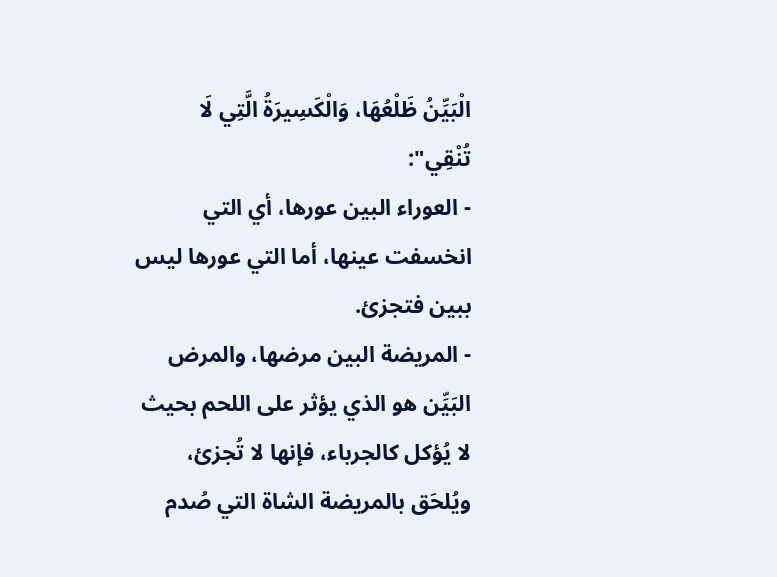الْبَيِّنُ ظَلْعُهَا، وَالْكَسِيرَةُ الَّتِي لَا تُنْقِي":
- العوراء البين عورها، أي التي انخسفت عينها، أما التي عورها ليس ببين فتجزئ.
- المريضة البين مرضها، والمرض البَيِّن هو الذي يؤثر على اللحم بحيث لا يُؤكل كالجرباء، فإنها لا تُجزئ، ويُلحَق بالمريضة الشاة التي صُدم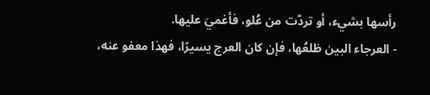رأسها بشيء، أو تردّت من عُلو، فأغميَ عليها.
- العرجاء البين ظلعُها، فإن كان العرج يسيرًا، فهذا معفو عنه،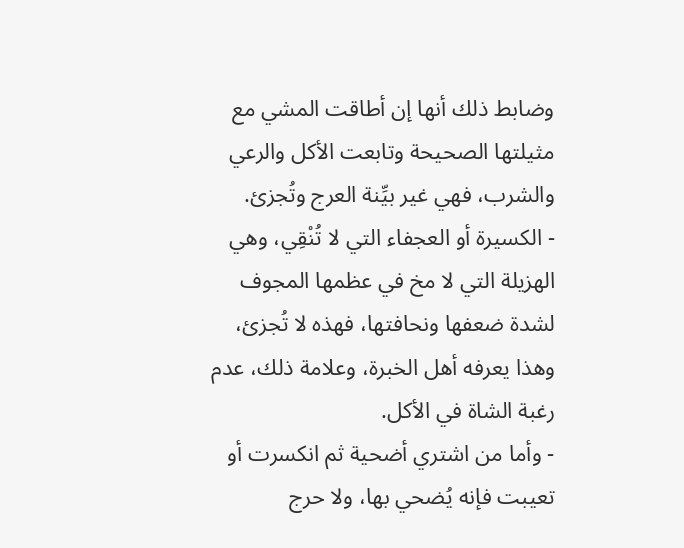وضابط ذلك أنها إن أطاقت المشي مع مثيلتها الصحيحة وتابعت الأكل والرعي والشرب، فهي غير بيِّنة العرج وتُجزئ.
- الكسيرة أو العجفاء التي لا تُنْقِي، وهي الهزيلة التي لا مخ في عظمها المجوف لشدة ضعفها ونحافتها، فهذه لا تُجزئ، وهذا يعرفه أهل الخبرة، وعلامة ذلك، عدم رغبة الشاة في الأكل.
- وأما من اشتري أضحية ثم انكسرت أو تعيبت فإنه يُضحي بها، ولا حرج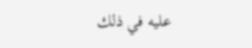عليه في ذلك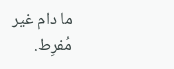ما دام غير مُفرِط.